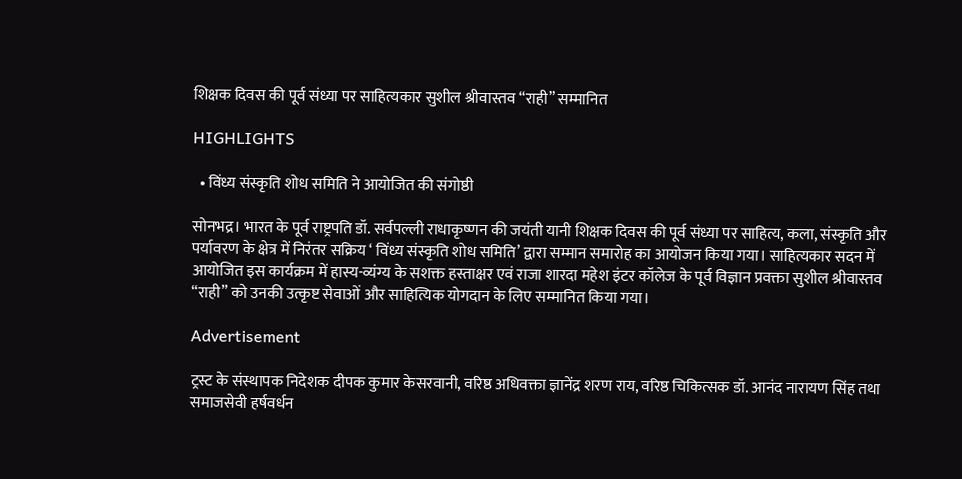शिक्षक दिवस की पूर्व संध्या पर साहित्यकार सुशील श्रीवास्तव “राही” सम्मानित

HIGHLIGHTS

  • विंध्य संस्कृति शोध समिति ने आयोजित की संगोष्ठी

सोनभद्र। भारत के पूर्व राष्ट्रपति डॉ. सर्वपल्ली राधाकृष्णन की जयंती यानी शिक्षक दिवस की पूर्व संध्या पर साहित्य, कला, संस्कृति और पर्यावरण के क्षेत्र में निरंतर सक्रिय ‘ विंध्य संस्कृति शोध समिति’ द्वारा सम्मान समारोह का आयोजन किया गया। साहित्यकार सदन में आयोजित इस कार्यक्रम में हास्य-व्यंग्य के सशक्त हस्ताक्षर एवं राजा शारदा महेश इंटर कॉलेज के पूर्व विज्ञान प्रवक्ता सुशील श्रीवास्तव “राही” को उनकी उत्कृष्ट सेवाओं और साहित्यिक योगदान के लिए सम्मानित किया गया।

Advertisement

ट्रस्ट के संस्थापक निदेशक दीपक कुमार केसरवानी, वरिष्ठ अधिवक्ता ज्ञानेंद्र शरण राय, वरिष्ठ चिकित्सक डॉ. आनंद नारायण सिंह तथा समाजसेवी हर्षवर्धन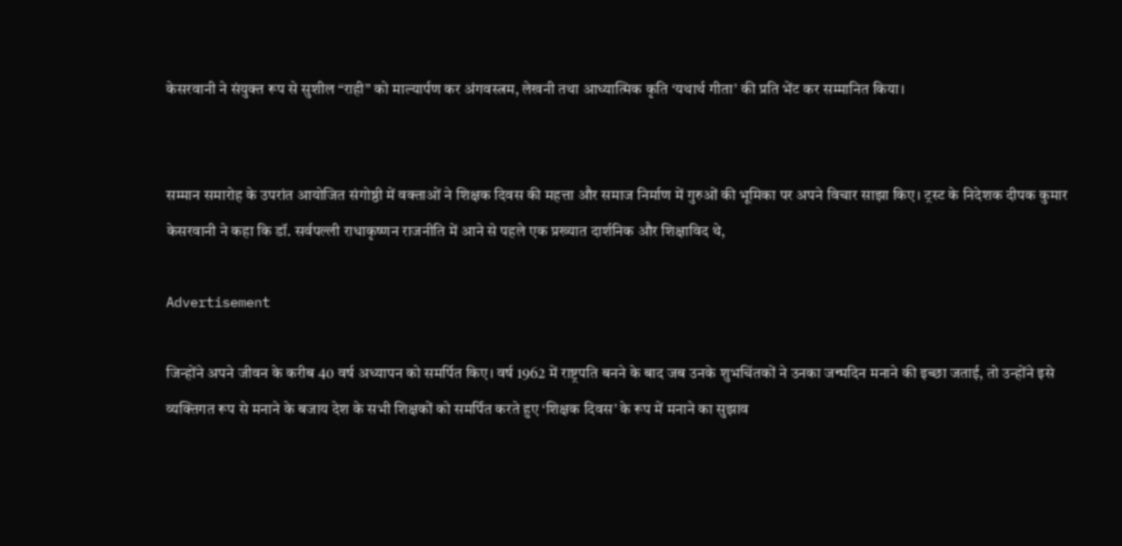केसरवानी ने संयुक्त रूप से सुशील “राही” को माल्यार्पण कर अंगवस्त्रम, लेखनी तथा आध्यात्मिक कृति ‘यथार्थ गीता’ की प्रति भेंट कर सम्मानित किया।


सम्मान समारोह के उपरांत आयोजित संगोष्ठी में वक्ताओं ने शिक्षक दिवस की महत्ता और समाज निर्माण में गुरुओं की भूमिका पर अपने विचार साझा किए। ट्रस्ट के निदेशक दीपक कुमार केसरवानी ने कहा कि डॉ. सर्वपल्ली राधाकृष्णन राजनीति में आने से पहले एक प्रख्यात दार्शनिक और शिक्षाविद थे,

Advertisement

जिन्होंने अपने जीवन के करीब 40 वर्ष अध्यापन को समर्पित किए। वर्ष 1962 में राष्ट्रपति बनने के बाद जब उनके शुभचिंतकों ने उनका जन्मदिन मनाने की इच्छा जताई, तो उन्होंने इसे व्यक्तिगत रूप से मनाने के बजाय देश के सभी शिक्षकों को समर्पित करते हुए ‘शिक्षक दिवस’ के रूप में मनाने का सुझाव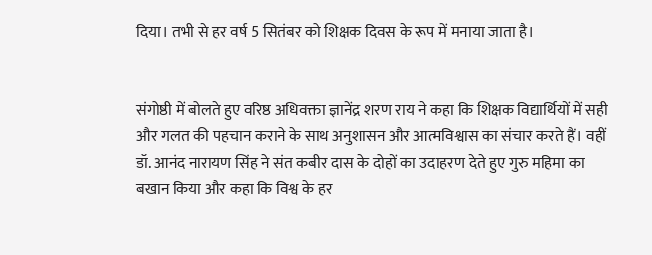दिया। तभी से हर वर्ष 5 सितंबर को शिक्षक दिवस के रूप में मनाया जाता है।


संगोष्ठी में बोलते हुए वरिष्ठ अधिवक्ता ज्ञानेंद्र शरण राय ने कहा कि शिक्षक विद्यार्थियों में सही और गलत की पहचान कराने के साथ अनुशासन और आत्मविश्वास का संचार करते हैं। वहीं डॉ. आनंद नारायण सिंह ने संत कबीर दास के दोहों का उदाहरण देते हुए गुरु महिमा का बखान किया और कहा कि विश्व के हर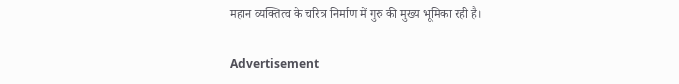महान व्यक्तित्व के चरित्र निर्माण में गुरु की मुख्य भूमिका रही है।

Advertisement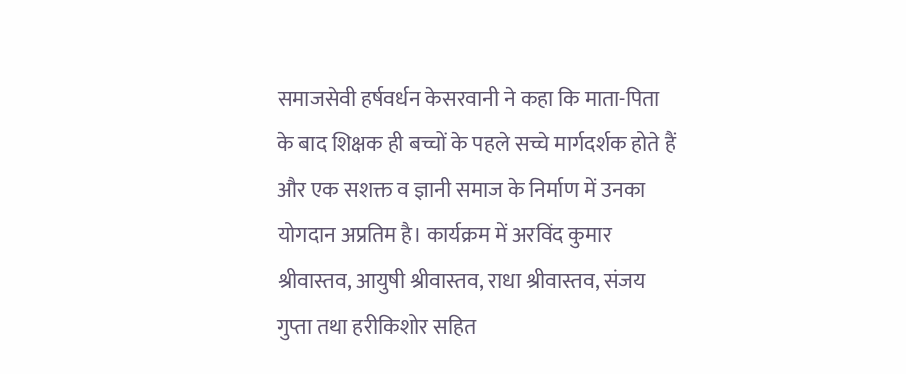समाजसेवी हर्षवर्धन केसरवानी ने कहा कि माता-पिता के बाद शिक्षक ही बच्चों के पहले सच्चे मार्गदर्शक होते हैं और एक सशक्त व ज्ञानी समाज के निर्माण में उनका योगदान अप्रतिम है। कार्यक्रम में अरविंद कुमार श्रीवास्तव, आयुषी श्रीवास्तव, राधा श्रीवास्तव, संजय गुप्ता तथा हरीकिशोर सहित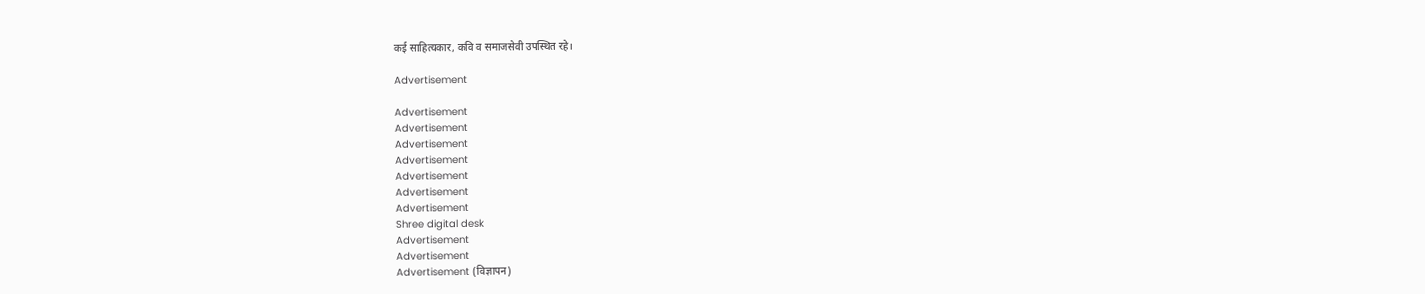कई साहित्यकार, कवि व समाजसेवी उपस्थित रहे।

Advertisement

Advertisement
Advertisement
Advertisement
Advertisement
Advertisement
Advertisement
Advertisement
Shree digital desk
Advertisement
Advertisement
Advertisement (विज्ञापन)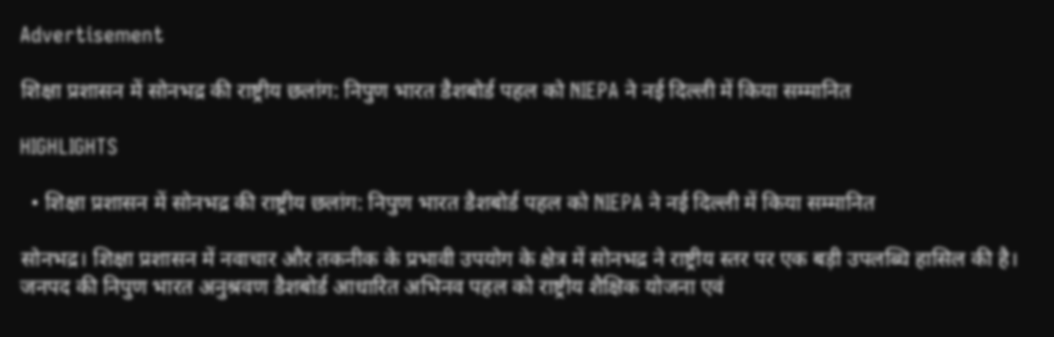Advertisement

शिक्षा प्रशासन में सोनभद्र की राष्ट्रीय छलांग: निपुण भारत डैशबोर्ड पहल को NIEPA ने नई दिल्ली में किया सम्मानित

HIGHLIGHTS

  • शिक्षा प्रशासन में सोनभद्र की राष्ट्रीय छलांग: निपुण भारत डैशबोर्ड पहल को NIEPA ने नई दिल्ली में किया सम्मानित

सोनभद्र। शिक्षा प्रशासन में नवाचार और तकनीक के प्रभावी उपयोग के क्षेत्र में सोनभद्र ने राष्ट्रीय स्तर पर एक बड़ी उपलब्धि हासिल की है। जनपद की निपुण भारत अनुश्रवण डैशबोर्ड आधारित अभिनव पहल को राष्ट्रीय शैक्षिक योजना एवं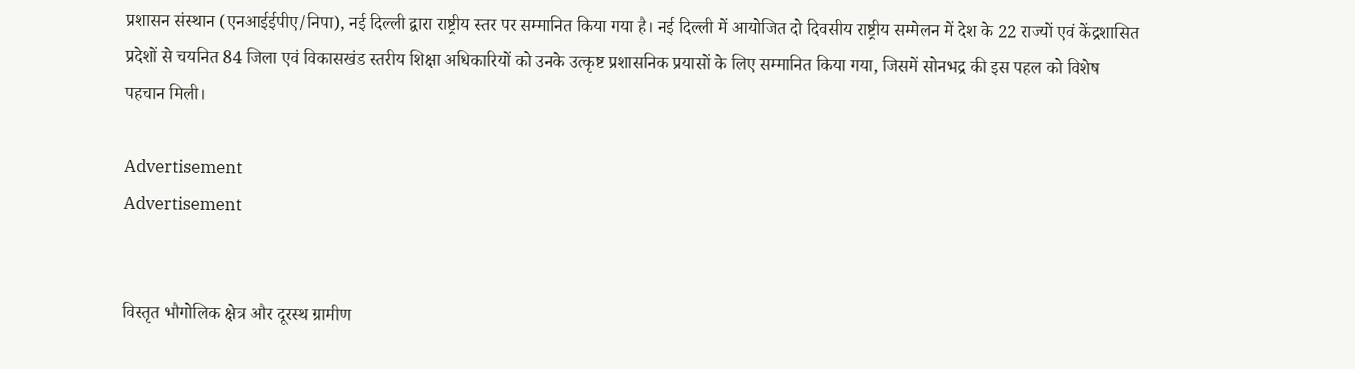प्रशासन संस्थान (एनआईईपीए/निपा), नई दिल्ली द्वारा राष्ट्रीय स्तर पर सम्मानित किया गया है। नई दिल्ली में आयोजित दो दिवसीय राष्ट्रीय सम्मेलन में देश के 22 राज्यों एवं केंद्रशासित प्रदेशों से चयनित 84 जिला एवं विकासखंड स्तरीय शिक्षा अधिकारियों को उनके उत्कृष्ट प्रशासनिक प्रयासों के लिए सम्मानित किया गया, जिसमें सोनभद्र की इस पहल को विशेष पहचान मिली।

Advertisement
Advertisement


विस्तृत भौगोलिक क्षेत्र और दूरस्थ ग्रामीण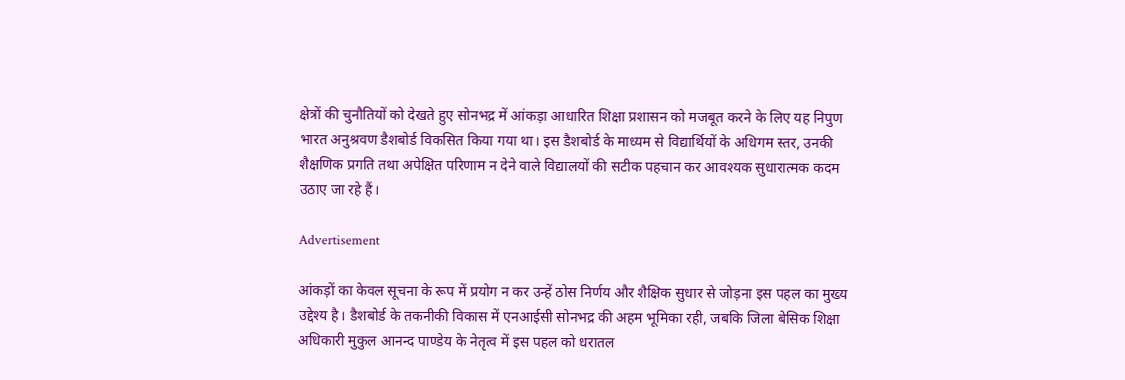क्षेत्रों की चुनौतियों को देखते हुए सोनभद्र में आंकड़ा आधारित शिक्षा प्रशासन को मजबूत करने के लिए यह निपुण भारत अनुश्रवण डैशबोर्ड विकसित किया गया था। इस डैशबोर्ड के माध्यम से विद्यार्थियों के अधिगम स्तर, उनकी शैक्षणिक प्रगति तथा अपेक्षित परिणाम न देने वाले विद्यालयों की सटीक पहचान कर आवश्यक सुधारात्मक कदम उठाए जा रहे हैं।

Advertisement

आंकड़ों का केवल सूचना के रूप में प्रयोग न कर उन्हें ठोस निर्णय और शैक्षिक सुधार से जोड़ना इस पहल का मुख्य उद्देश्य है। डैशबोर्ड के तकनीकी विकास में एनआईसी सोनभद्र की अहम भूमिका रही, जबकि जिला बेसिक शिक्षा अधिकारी मुकुल आनन्द पाण्डेय के नेतृत्व में इस पहल को धरातल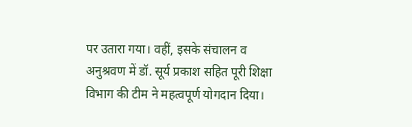पर उतारा गया। वहीं, इसके संचालन व अनुश्रवण में डॉ. सूर्य प्रकाश सहित पूरी शिक्षा विभाग की टीम ने महत्वपूर्ण योगदान दिया।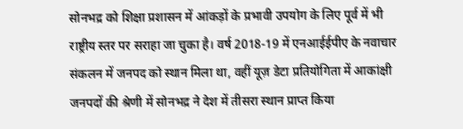सोनभद्र को शिक्षा प्रशासन में आंकड़ों के प्रभावी उपयोग के लिए पूर्व में भी राष्ट्रीय स्तर पर सराहा जा चुका है। वर्ष 2018-19 में एनआईईपीए के नवाचार संकलन में जनपद को स्थान मिला था, वहीं यूज़ डेटा प्रतियोगिता में आकांक्षी जनपदों की श्रेणी में सोनभद्र ने देश में तीसरा स्थान प्राप्त किया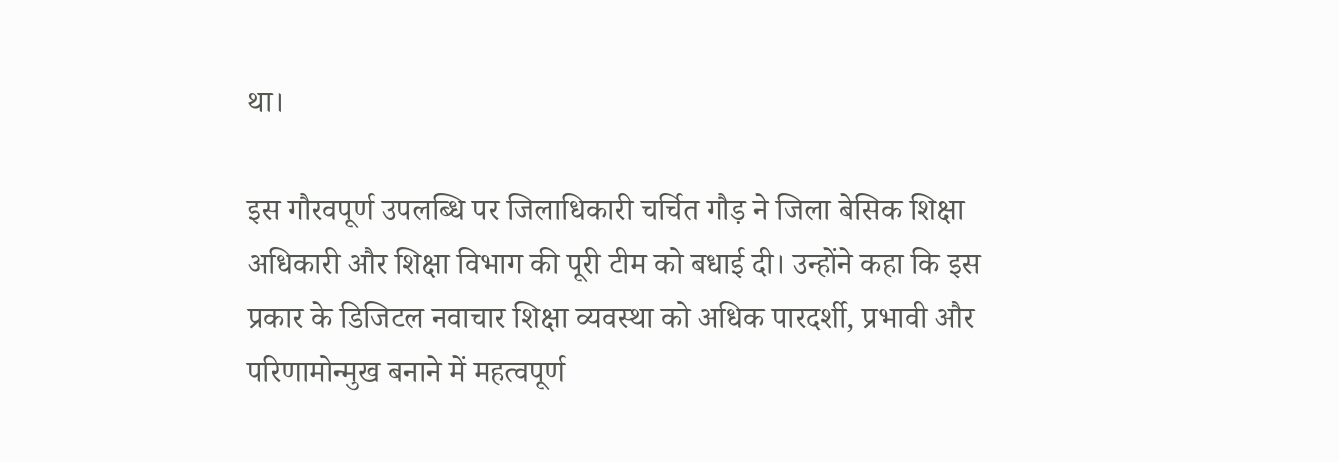था।

इस गौरवपूर्ण उपलब्धि पर जिलाधिकारी चर्चित गौड़ ने जिला बेसिक शिक्षा अधिकारी और शिक्षा विभाग की पूरी टीम को बधाई दी। उन्होंने कहा कि इस प्रकार के डिजिटल नवाचार शिक्षा व्यवस्था को अधिक पारदर्शी, प्रभावी और परिणामोन्मुख बनाने में महत्वपूर्ण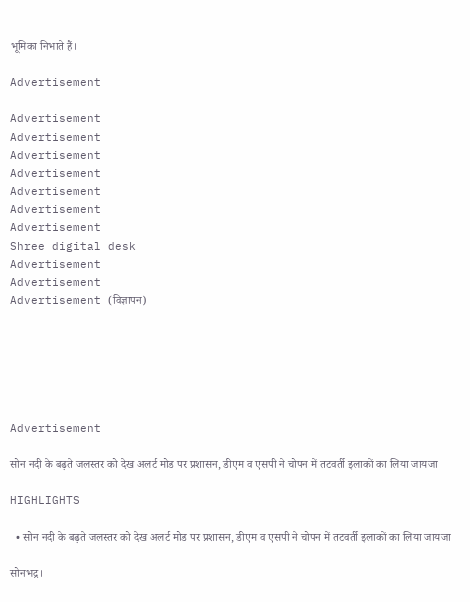भूमिका निभाते हैं।

Advertisement

Advertisement
Advertisement
Advertisement
Advertisement
Advertisement
Advertisement
Advertisement
Shree digital desk
Advertisement
Advertisement
Advertisement (विज्ञापन)






Advertisement

सोन नदी के बढ़ते जलस्तर को देख अलर्ट मोड पर प्रशासन, डीएम व एसपी ने चोपन में तटवर्ती इलाकों का लिया जायजा

HIGHLIGHTS

  • सोन नदी के बढ़ते जलस्तर को देख अलर्ट मोड पर प्रशासन, डीएम व एसपी ने चोपन में तटवर्ती इलाकों का लिया जायजा

सोनभद्र।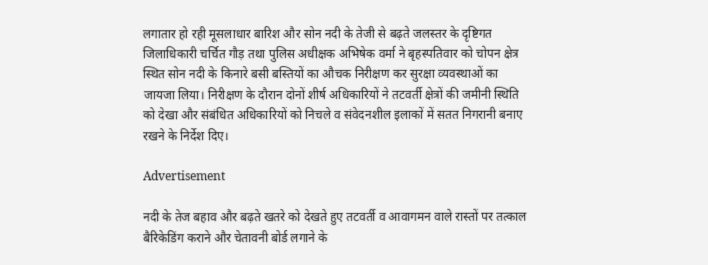लगातार हो रही मूसलाधार बारिश और सोन नदी के तेजी से बढ़ते जलस्तर के दृष्टिगत जिलाधिकारी चर्चित गौड़ तथा पुलिस अधीक्षक अभिषेक वर्मा ने बृहस्पतिवार को चोपन क्षेत्र स्थित सोन नदी के किनारे बसी बस्तियों का औचक निरीक्षण कर सुरक्षा व्यवस्थाओं का जायजा लिया। निरीक्षण के दौरान दोनों शीर्ष अधिकारियों ने तटवर्ती क्षेत्रों की जमीनी स्थिति को देखा और संबंधित अधिकारियों को निचले व संवेदनशील इलाकों में सतत निगरानी बनाए रखने के निर्देश दिए।

Advertisement

नदी के तेज बहाव और बढ़ते खतरे को देखते हुए तटवर्ती व आवागमन वाले रास्तों पर तत्काल बैरिकेडिंग कराने और चेतावनी बोर्ड लगाने के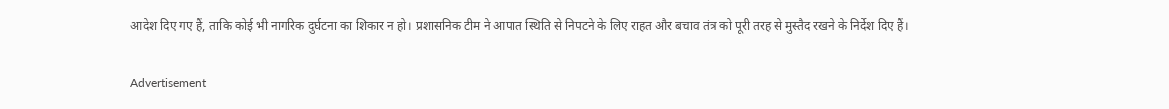आदेश दिए गए हैं, ताकि कोई भी नागरिक दुर्घटना का शिकार न हो। प्रशासनिक टीम ने आपात स्थिति से निपटने के लिए राहत और बचाव तंत्र को पूरी तरह से मुस्तैद रखने के निर्देश दिए हैं।

Advertisement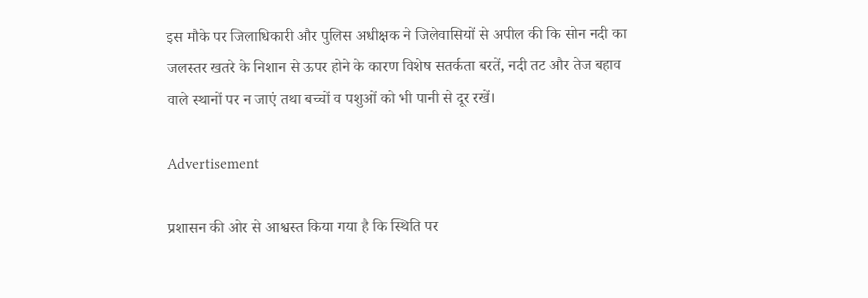इस मौके पर जिलाधिकारी और पुलिस अधीक्षक ने जिलेवासियों से अपील की कि सोन नदी का जलस्तर खतरे के निशान से ऊपर होने के कारण विशेष सतर्कता बरतें, नदी तट और तेज बहाव वाले स्थानों पर न जाएं तथा बच्चों व पशुओं को भी पानी से दूर रखें।

Advertisement

प्रशासन की ओर से आश्वस्त किया गया है कि स्थिति पर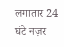लगातार 24 घंटे नज़र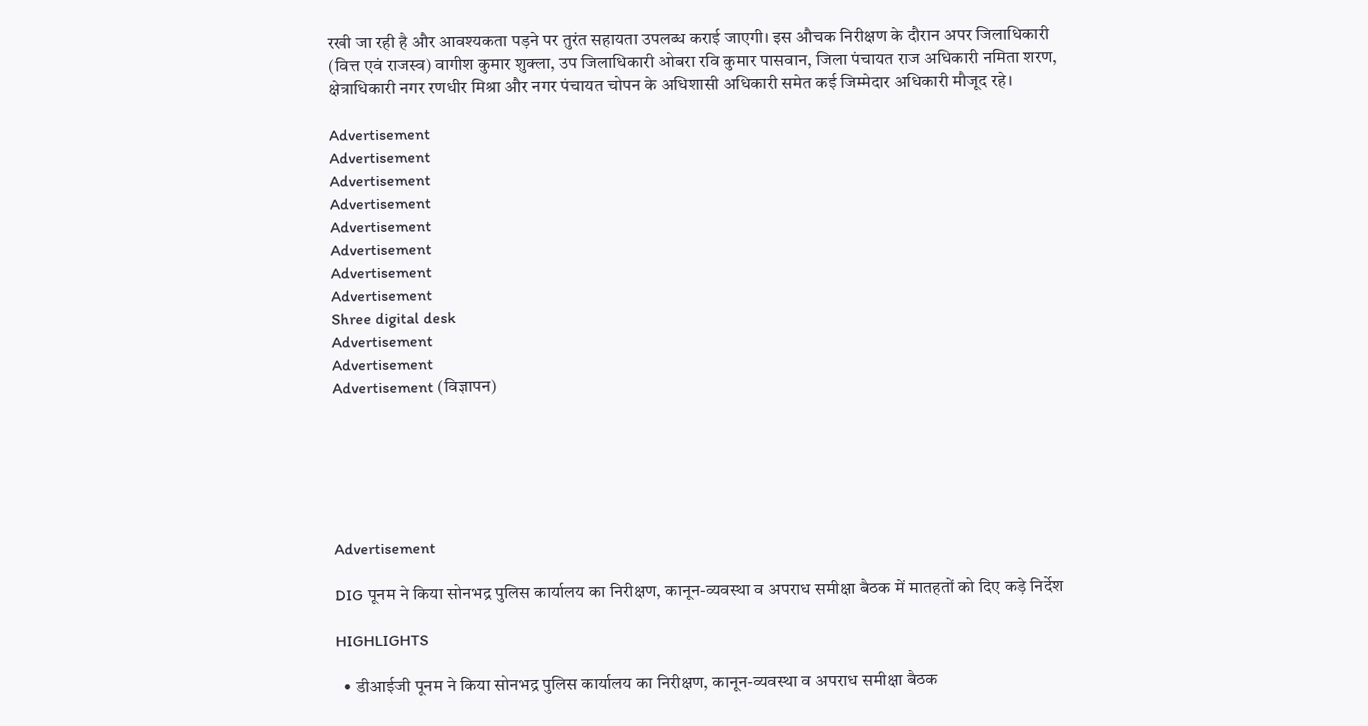रखी जा रही है और आवश्यकता पड़ने पर तुरंत सहायता उपलब्ध कराई जाएगी। इस औचक निरीक्षण के दौरान अपर जिलाधिकारी (वित्त एवं राजस्व) वागीश कुमार शुक्ला, उप जिलाधिकारी ओबरा रवि कुमार पासवान, जिला पंचायत राज अधिकारी नमिता शरण, क्षेत्राधिकारी नगर रणधीर मिश्रा और नगर पंचायत चोपन के अधिशासी अधिकारी समेत कई जिम्मेदार अधिकारी मौजूद रहे।

Advertisement
Advertisement
Advertisement
Advertisement
Advertisement
Advertisement
Advertisement
Advertisement
Shree digital desk
Advertisement
Advertisement
Advertisement (विज्ञापन)






Advertisement

DIG पूनम ने किया सोनभद्र पुलिस कार्यालय का निरीक्षण, कानून-व्यवस्था व अपराध समीक्षा बैठक में मातहतों को दिए कड़े निर्देश

HIGHLIGHTS

  • डीआईजी पूनम ने किया सोनभद्र पुलिस कार्यालय का निरीक्षण, कानून-व्यवस्था व अपराध समीक्षा बैठक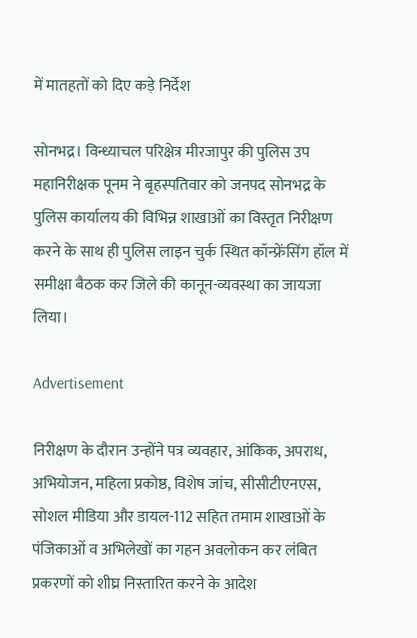में मातहतों को दिए कड़े निर्देश

सोनभद्र। विन्ध्याचल परिक्षेत्र मीरजापुर की पुलिस उप महानिरीक्षक पूनम ने बृहस्पतिवार को जनपद सोनभद्र के पुलिस कार्यालय की विभिन्न शाखाओं का विस्तृत निरीक्षण करने के साथ ही पुलिस लाइन चुर्क स्थित कॉन्फ्रेंसिंग हॉल में समीक्षा बैठक कर जिले की कानून-व्यवस्था का जायजा लिया।

Advertisement

निरीक्षण के दौरान उन्होंने पत्र व्यवहार, आंकिक, अपराध, अभियोजन, महिला प्रकोष्ठ, विशेष जांच, सीसीटीएनएस, सोशल मीडिया और डायल-112 सहित तमाम शाखाओं के पंजिकाओं व अभिलेखों का गहन अवलोकन कर लंबित प्रकरणों को शीघ्र निस्तारित करने के आदेश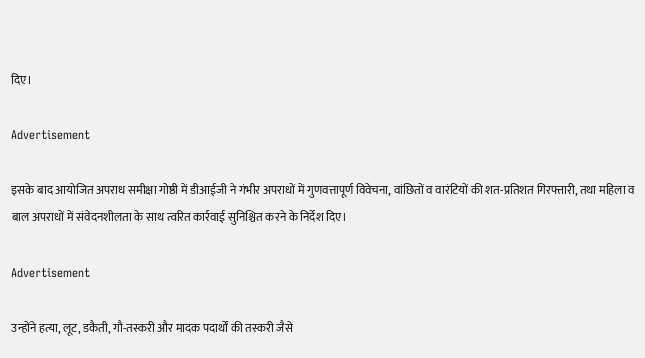दिए।

Advertisement

इसके बाद आयोजित अपराध समीक्षा गोष्ठी में डीआईजी ने गंभीर अपराधों में गुणवत्तापूर्ण विवेचना, वांछितों व वारंटियों की शत-प्रतिशत गिरफ्तारी, तथा महिला व बाल अपराधों में संवेदनशीलता के साथ त्वरित कार्रवाई सुनिश्चित करने के निर्देश दिए।

Advertisement

उन्होंने हत्या, लूट, डकैती, गौ-तस्करी और मादक पदार्थों की तस्करी जैसे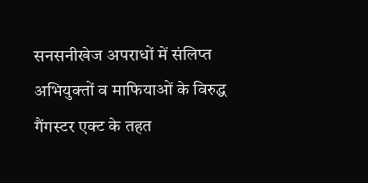सनसनीखेज अपराधों में संलिप्त अभियुक्तों व माफियाओं के विरुद्ध गैंगस्टर एक्ट के तहत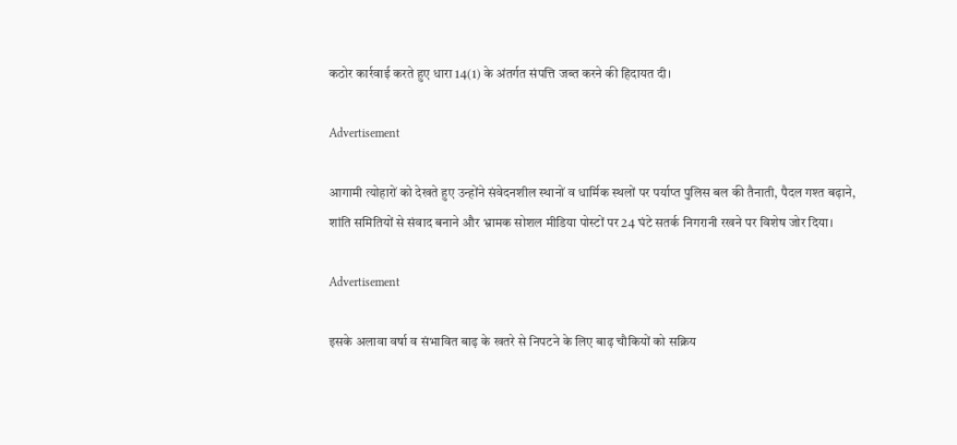कठोर कार्रवाई करते हुए धारा 14(1) के अंतर्गत संपत्ति जब्त करने की हिदायत दी।

Advertisement

आगामी त्योहारों को देखते हुए उन्होंने संवेदनशील स्थानों व धार्मिक स्थलों पर पर्याप्त पुलिस बल की तैनाती, पैदल गश्त बढ़ाने, शांति समितियों से संवाद बनाने और भ्रामक सोशल मीडिया पोस्टों पर 24 घंटे सतर्क निगरानी रखने पर विशेष जोर दिया।

Advertisement

इसके अलावा वर्षा व संभावित बाढ़ के खतरे से निपटने के लिए बाढ़ चौकियों को सक्रिय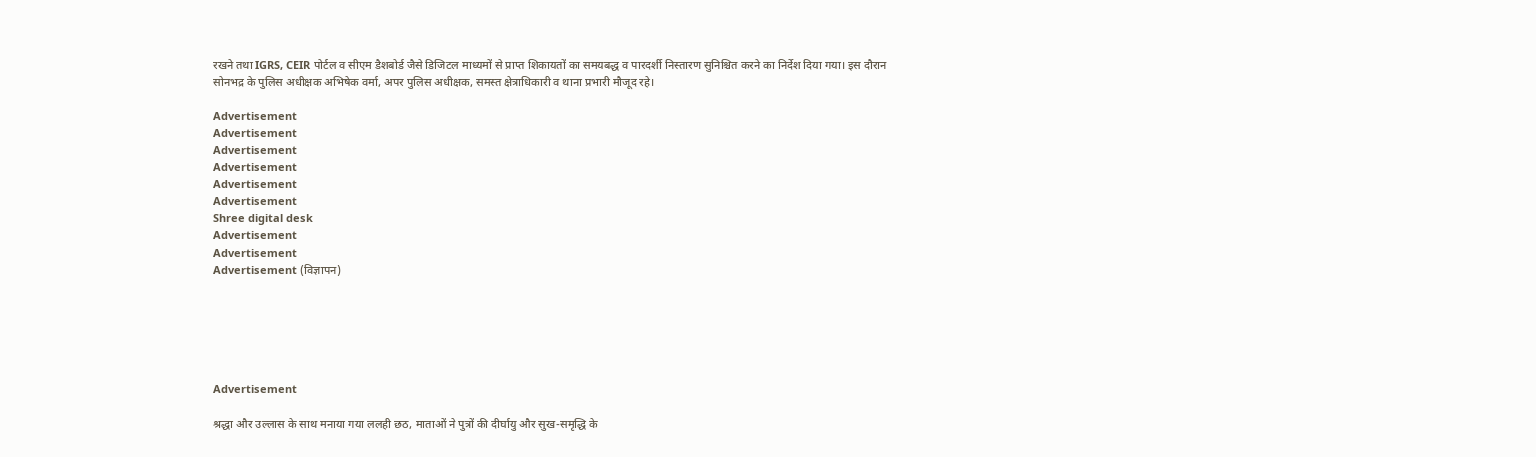रखने तथा IGRS, CEIR पोर्टल व सीएम डैशबोर्ड जैसे डिजिटल माध्यमों से प्राप्त शिकायतों का समयबद्ध व पारदर्शी निस्तारण सुनिश्चित करने का निर्देश दिया गया। इस दौरान सोनभद्र के पुलिस अधीक्षक अभिषेक वर्मा, अपर पुलिस अधीक्षक, समस्त क्षेत्राधिकारी व थाना प्रभारी मौजूद रहे।

Advertisement
Advertisement
Advertisement
Advertisement
Advertisement
Advertisement
Shree digital desk
Advertisement
Advertisement
Advertisement (विज्ञापन)






Advertisement

श्रद्धा और उल्लास के साथ मनाया गया ललही छठ, माताओं ने पुत्रों की दीर्घायु और सुख-समृद्धि के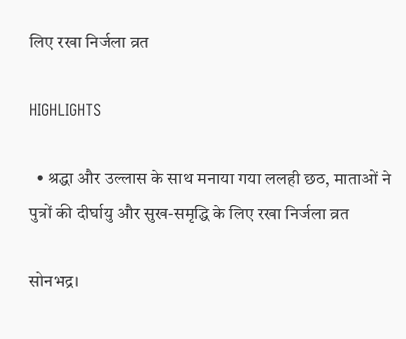लिए रखा निर्जला व्रत

HIGHLIGHTS

  • श्रद्धा और उल्लास के साथ मनाया गया ललही छठ, माताओं ने पुत्रों की दीर्घायु और सुख-समृद्धि के लिए रखा निर्जला व्रत

सोनभद्र।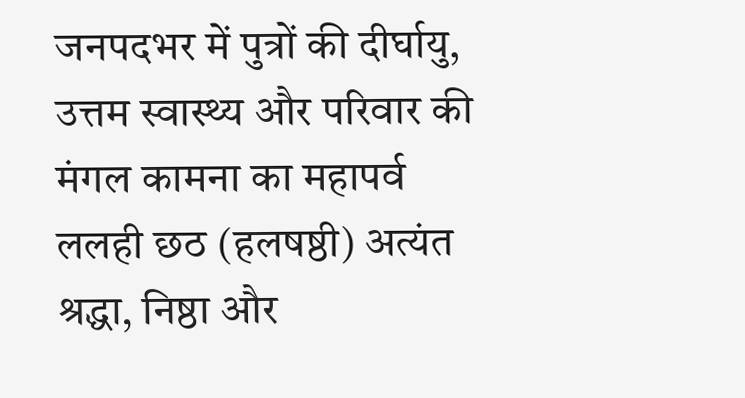जनपदभर में पुत्रों की दीर्घायु, उत्तम स्वास्थ्य और परिवार की मंगल कामना का महापर्व ललही छठ (हलषष्ठी) अत्यंत श्रद्धा, निष्ठा और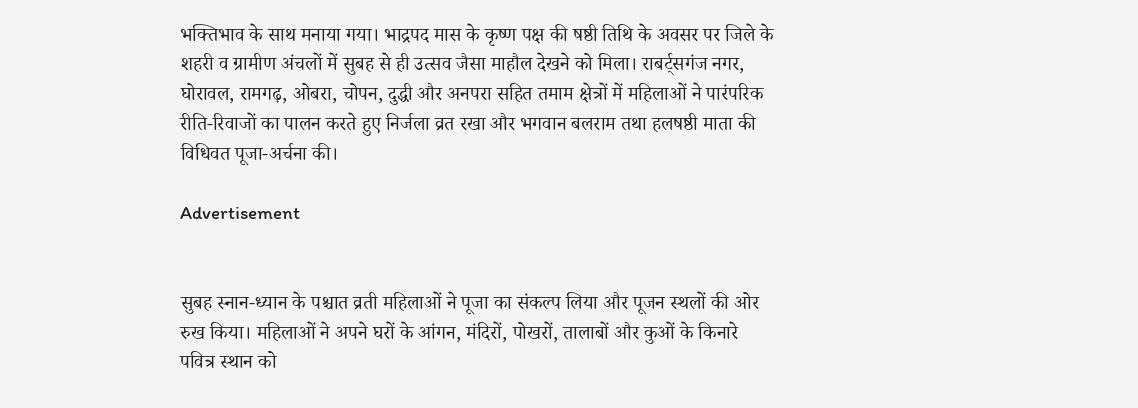भक्तिभाव के साथ मनाया गया। भाद्रपद मास के कृष्ण पक्ष की षष्ठी तिथि के अवसर पर जिले के शहरी व ग्रामीण अंचलों में सुबह से ही उत्सव जैसा माहौल देखने को मिला। राबर्ट्सगंज नगर, घोरावल, रामगढ़, ओबरा, चोपन, दुद्धी और अनपरा सहित तमाम क्षेत्रों में महिलाओं ने पारंपरिक रीति-रिवाजों का पालन करते हुए निर्जला व्रत रखा और भगवान बलराम तथा हलषष्ठी माता की विधिवत पूजा-अर्चना की।

Advertisement


सुबह स्नान-ध्यान के पश्चात व्रती महिलाओं ने पूजा का संकल्प लिया और पूजन स्थलों की ओर रुख किया। महिलाओं ने अपने घरों के आंगन, मंदिरों, पोखरों, तालाबों और कुओं के किनारे पवित्र स्थान को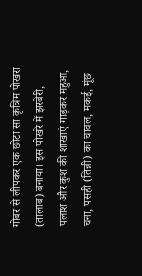गोबर से लीपकर एक छोटा सा कृत्रिम पोखरा (तालाब) बनाया। इस पोखरे में झरबेरी, पलाश और कुश की शाखाएं गाड़कर महुआ, चना, पसही (तिन्नी) का चावल, मकई, मूंछ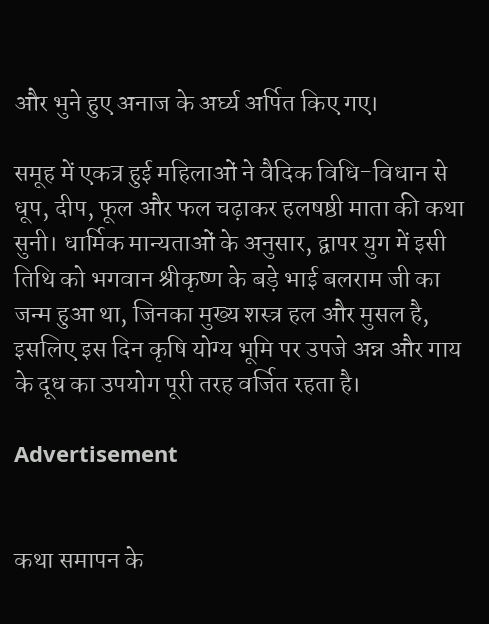और भुने हुए अनाज के अर्घ्य अर्पित किए गए।

समूह में एकत्र हुई महिलाओं ने वैदिक विधि-विधान से धूप, दीप, फूल और फल चढ़ाकर हलषष्ठी माता की कथा सुनी। धार्मिक मान्यताओं के अनुसार, द्वापर युग में इसी तिथि को भगवान श्रीकृष्ण के बड़े भाई बलराम जी का जन्म हुआ था, जिनका मुख्य शस्त्र हल और मुसल है, इसलिए इस दिन कृषि योग्य भूमि पर उपजे अन्न और गाय के दूध का उपयोग पूरी तरह वर्जित रहता है।

Advertisement


कथा समापन के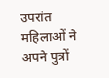उपरांत महिलाओं ने अपने पुत्रों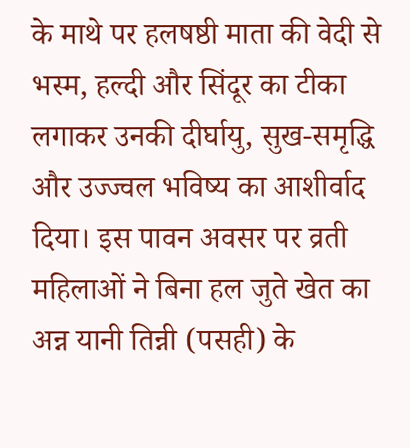के माथे पर हलषष्ठी माता की वेदी से भस्म, हल्दी और सिंदूर का टीका लगाकर उनकी दीर्घायु, सुख-समृद्धि और उज्ज्वल भविष्य का आशीर्वाद दिया। इस पावन अवसर पर व्रती महिलाओं ने बिना हल जुते खेत का अन्न यानी तिन्नी (पसही) के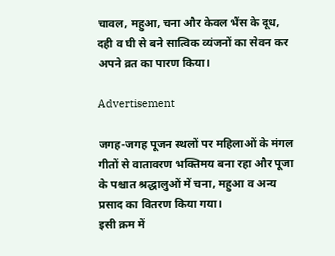चावल, महुआ, चना और केवल भैंस के दूध, दही व घी से बने सात्विक व्यंजनों का सेवन कर अपने व्रत का पारण किया।

Advertisement

जगह-जगह पूजन स्थलों पर महिलाओं के मंगल गीतों से वातावरण भक्तिमय बना रहा और पूजा के पश्चात श्रद्धालुओं में चना, महुआ व अन्य प्रसाद का वितरण किया गया।
इसी क्रम में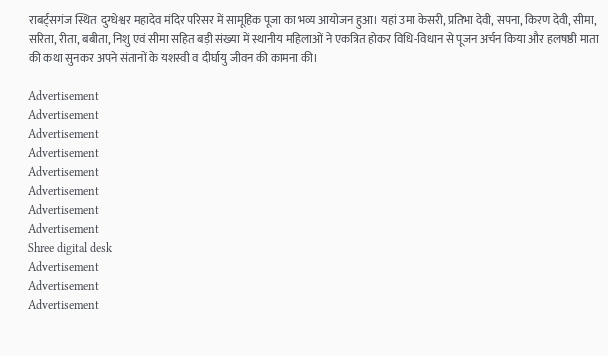राबर्ट्सगंज स्थित  दुग्धेश्वर महादेव मंदिर परिसर में सामूहिक पूजा का भव्य आयोजन हुआ। यहां उमा केसरी, प्रतिभा देवी, सपना, किरण देवी, सीमा, सरिता, रीता, बबीता, निशु एवं सीमा सहित बड़ी संख्या में स्थानीय महिलाओं ने एकत्रित होकर विधि-विधान से पूजन अर्चन किया और हलषष्ठी माता की कथा सुनकर अपने संतानों के यशस्वी व दीर्घायु जीवन की कामना की।

Advertisement
Advertisement
Advertisement
Advertisement
Advertisement
Advertisement
Advertisement
Advertisement
Shree digital desk
Advertisement
Advertisement
Advertisement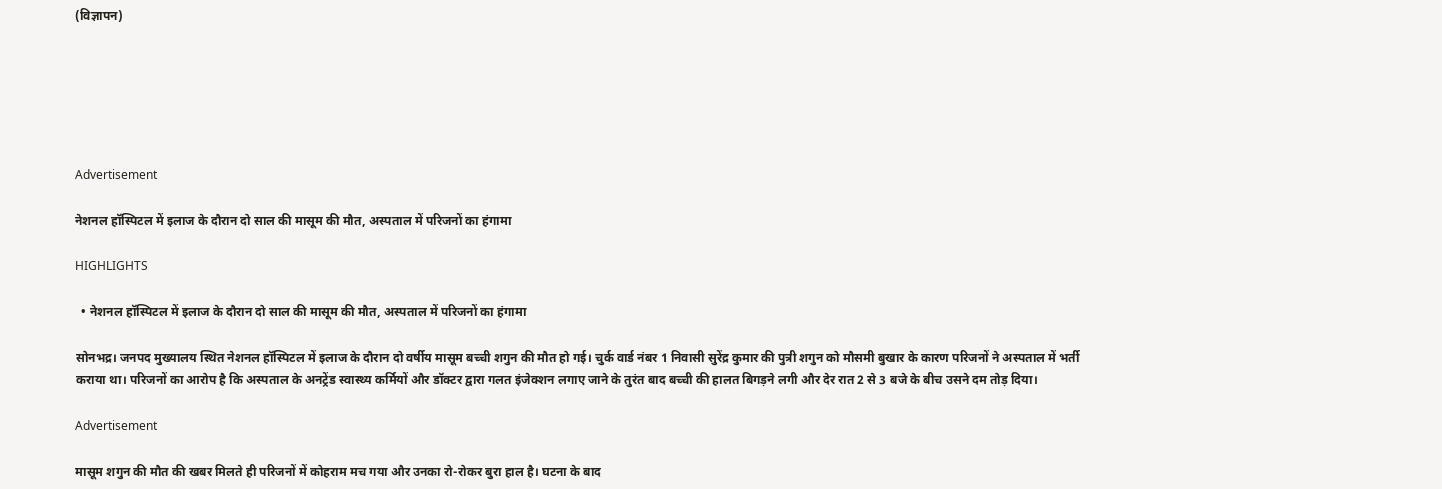(विज्ञापन)






Advertisement

नेशनल हॉस्पिटल में इलाज के दौरान दो साल की मासूम की मौत, अस्पताल में परिजनों का हंगामा

HIGHLIGHTS

  • नेशनल हॉस्पिटल में इलाज के दौरान दो साल की मासूम की मौत, अस्पताल में परिजनों का हंगामा

सोनभद्र। जनपद मुख्यालय स्थित नेशनल हॉस्पिटल में इलाज के दौरान दो वर्षीय मासूम बच्ची शगुन की मौत हो गई। चुर्क वार्ड नंबर 1 निवासी सुरेंद्र कुमार की पुत्री शगुन को मौसमी बुखार के कारण परिजनों ने अस्पताल में भर्ती कराया था। परिजनों का आरोप है कि अस्पताल के अनट्रेंड स्वास्थ्य कर्मियों और डॉक्टर द्वारा गलत इंजेक्शन लगाए जाने के तुरंत बाद बच्ची की हालत बिगड़ने लगी और देर रात 2 से 3 बजे के बीच उसने दम तोड़ दिया।

Advertisement

मासूम शगुन की मौत की खबर मिलते ही परिजनों में कोहराम मच गया और उनका रो-रोकर बुरा हाल है। घटना के बाद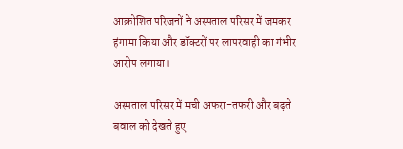आक्रोशित परिजनों ने अस्पताल परिसर में जमकर हंगामा किया और डॉक्टरों पर लापरवाही का गंभीर आरोप लगाया।

अस्पताल परिसर में मची अफरा-तफरी और बढ़ते बवाल को देखते हुए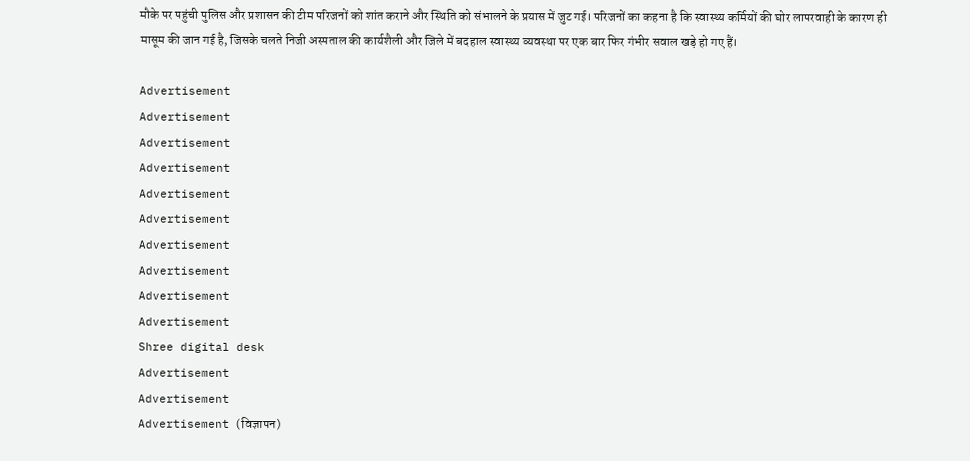मौके पर पहुंची पुलिस और प्रशासन की टीम परिजनों को शांत कराने और स्थिति को संभालने के प्रयास में जुट गई। परिजनों का कहना है कि स्वास्थ्य कर्मियों की घोर लापरवाही के कारण ही मासूम की जान गई है, जिसके चलते निजी अस्पताल की कार्यशैली और जिले में बदहाल स्वास्थ्य व्यवस्था पर एक बार फिर गंभीर सवाल खड़े हो गए हैं।

Advertisement
Advertisement
Advertisement
Advertisement
Advertisement
Advertisement
Advertisement
Advertisement
Advertisement
Advertisement
Shree digital desk
Advertisement
Advertisement
Advertisement (विज्ञापन)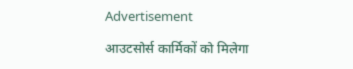Advertisement

आउटसोर्स कार्मिकों को मिलेगा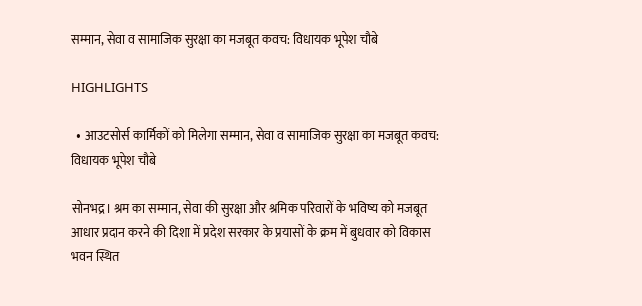सम्मान, सेवा व सामाजिक सुरक्षा का मजबूत कवच: विधायक भूपेश चौबे

HIGHLIGHTS

  • आउटसोर्स कार्मिकों को मिलेगा सम्मान, सेवा व सामाजिक सुरक्षा का मजबूत कवच: विधायक भूपेश चौबे

सोनभद्र। श्रम का सम्मान, सेवा की सुरक्षा और श्रमिक परिवारों के भविष्य को मजबूत आधार प्रदान करने की दिशा में प्रदेश सरकार के प्रयासों के क्रम में बुधवार को विकास भवन स्थित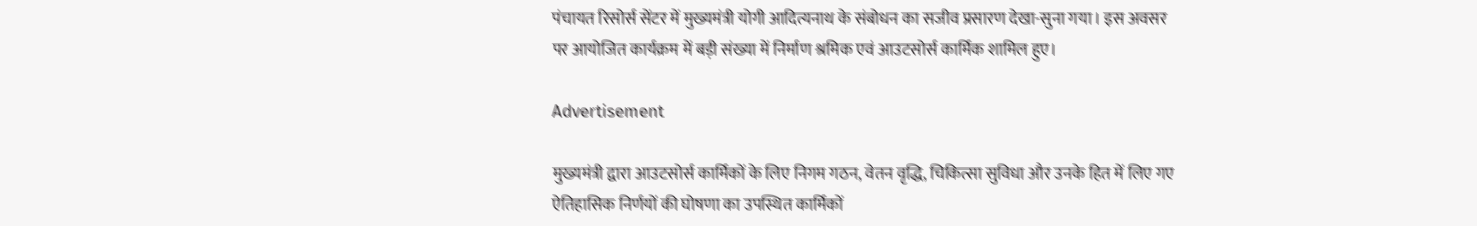पंचायत रिसोर्स सेंटर में मुख्यमंत्री योगी आदित्यनाथ के संबोधन का सजीव प्रसारण देखा-सुना गया। इस अवसर पर आयोजित कार्यक्रम में बड़ी संख्या में निर्माण श्रमिक एवं आउटसोर्स कार्मिक शामिल हुए।

Advertisement

मुख्यमंत्री द्वारा आउटसोर्स कार्मिकों के लिए निगम गठन, वेतन वृद्धि, चिकित्सा सुविधा और उनके हित में लिए गए ऐतिहासिक निर्णयों की घोषणा का उपस्थित कार्मिकों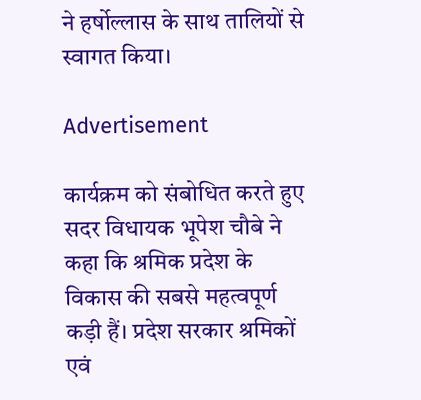ने हर्षोल्लास के साथ तालियों से स्वागत किया।

Advertisement

कार्यक्रम को संबोधित करते हुए सदर विधायक भूपेश चौबे ने कहा कि श्रमिक प्रदेश के विकास की सबसे महत्वपूर्ण कड़ी हैं। प्रदेश सरकार श्रमिकों एवं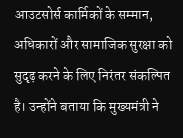आउटसोर्स कार्मिकों के सम्मान, अधिकारों और सामाजिक सुरक्षा को सुदृढ़ करने के लिए निरंतर संकल्पित है। उन्होंने बताया कि मुख्यमंत्री ने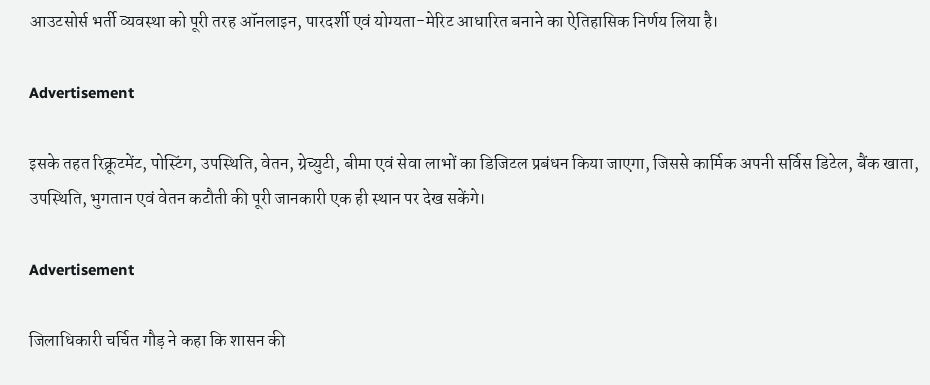आउटसोर्स भर्ती व्यवस्था को पूरी तरह ऑनलाइन, पारदर्शी एवं योग्यता-मेरिट आधारित बनाने का ऐतिहासिक निर्णय लिया है।

Advertisement

इसके तहत रिक्रूटमेंट, पोस्टिंग, उपस्थिति, वेतन, ग्रेच्युटी, बीमा एवं सेवा लाभों का डिजिटल प्रबंधन किया जाएगा, जिससे कार्मिक अपनी सर्विस डिटेल, बैंक खाता, उपस्थिति, भुगतान एवं वेतन कटौती की पूरी जानकारी एक ही स्थान पर देख सकेंगे।

Advertisement

जिलाधिकारी चर्चित गौड़ ने कहा कि शासन की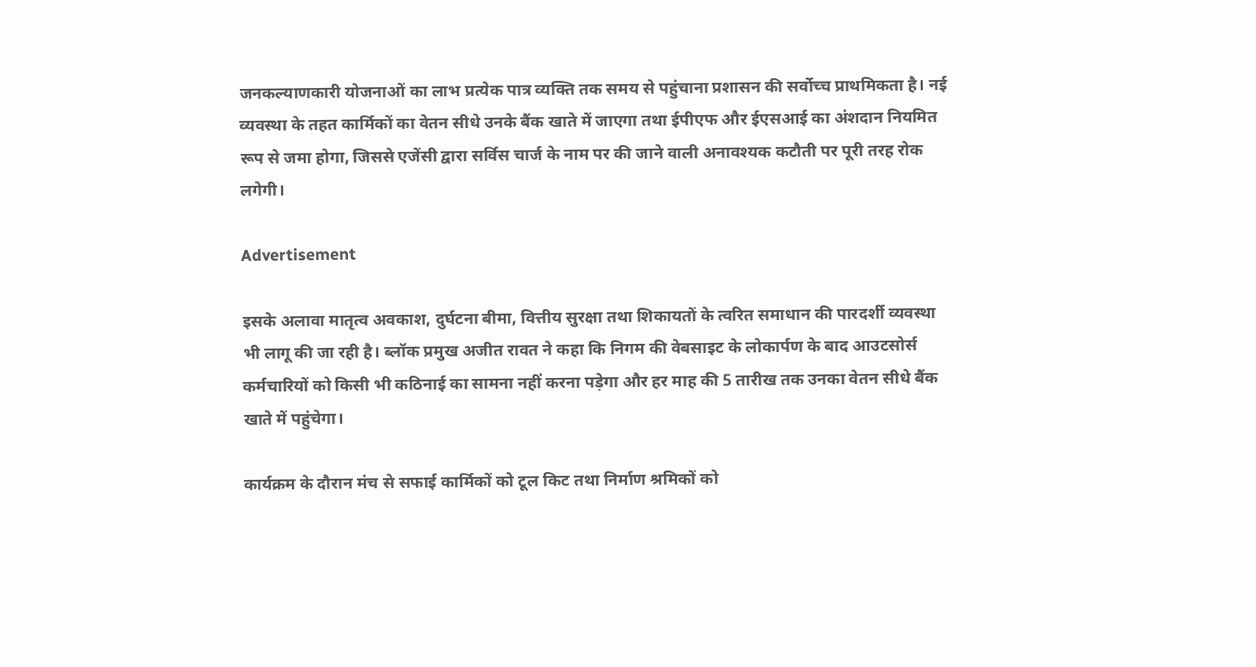जनकल्याणकारी योजनाओं का लाभ प्रत्येक पात्र व्यक्ति तक समय से पहुंचाना प्रशासन की सर्वोच्च प्राथमिकता है। नई व्यवस्था के तहत कार्मिकों का वेतन सीधे उनके बैंक खाते में जाएगा तथा ईपीएफ और ईएसआई का अंशदान नियमित रूप से जमा होगा, जिससे एजेंसी द्वारा सर्विस चार्ज के नाम पर की जाने वाली अनावश्यक कटौती पर पूरी तरह रोक लगेगी।

Advertisement

इसके अलावा मातृत्व अवकाश, दुर्घटना बीमा, वित्तीय सुरक्षा तथा शिकायतों के त्वरित समाधान की पारदर्शी व्यवस्था भी लागू की जा रही है। ब्लॉक प्रमुख अजीत रावत ने कहा कि निगम की वेबसाइट के लोकार्पण के बाद आउटसोर्स कर्मचारियों को किसी भी कठिनाई का सामना नहीं करना पड़ेगा और हर माह की 5 तारीख तक उनका वेतन सीधे बैंक खाते में पहुंचेगा।

कार्यक्रम के दौरान मंच से सफाई कार्मिकों को टूल किट तथा निर्माण श्रमिकों को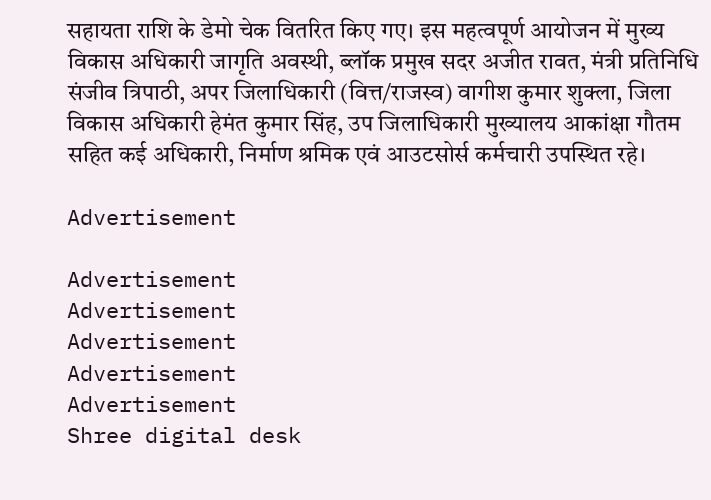सहायता राशि के डेमो चेक वितरित किए गए। इस महत्वपूर्ण आयोजन में मुख्य विकास अधिकारी जागृति अवस्थी, ब्लॉक प्रमुख सदर अजीत रावत, मंत्री प्रतिनिधि संजीव त्रिपाठी, अपर जिलाधिकारी (वित्त/राजस्व) वागीश कुमार शुक्ला, जिला विकास अधिकारी हेमंत कुमार सिंह, उप जिलाधिकारी मुख्यालय आकांक्षा गौतम सहित कई अधिकारी, निर्माण श्रमिक एवं आउटसोर्स कर्मचारी उपस्थित रहे।

Advertisement

Advertisement
Advertisement
Advertisement
Advertisement
Advertisement
Shree digital desk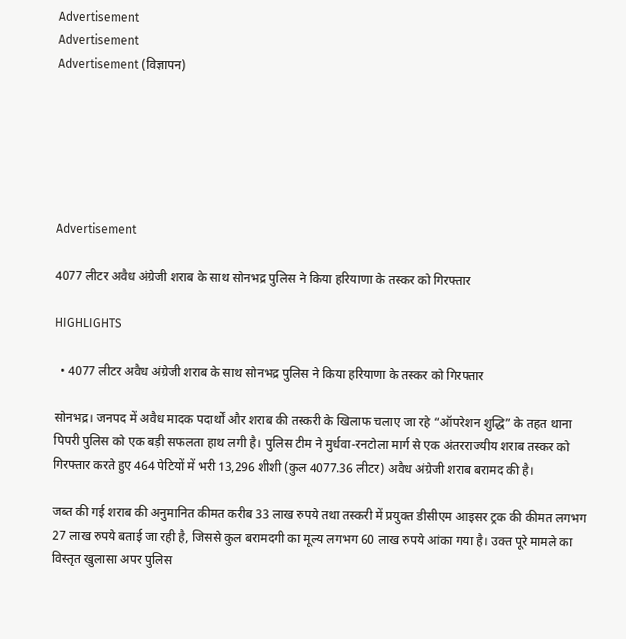Advertisement
Advertisement
Advertisement (विज्ञापन)






Advertisement

4077 लीटर अवैध अंग्रेजी शराब के साथ सोनभद्र पुलिस ने किया हरियाणा के तस्कर को गिरफ्तार

HIGHLIGHTS

  • 4077 लीटर अवैध अंग्रेजी शराब के साथ सोनभद्र पुलिस ने किया हरियाणा के तस्कर को गिरफ्तार

सोनभद्र। जनपद में अवैध मादक पदार्थों और शराब की तस्करी के खिलाफ चलाए जा रहे “ऑपरेशन शुद्धि” के तहत थाना पिपरी पुलिस को एक बड़ी सफलता हाथ लगी है। पुलिस टीम ने मुर्धवा-रनटोला मार्ग से एक अंतरराज्यीय शराब तस्कर को गिरफ्तार करते हुए 464 पेटियों में भरी 13,296 शीशी (कुल 4077.36 लीटर) अवैध अंग्रेजी शराब बरामद की है।

जब्त की गई शराब की अनुमानित कीमत करीब 33 लाख रुपये तथा तस्करी में प्रयुक्त डीसीएम आइसर ट्रक की कीमत लगभग 27 लाख रुपये बताई जा रही है, जिससे कुल बरामदगी का मूल्य लगभग 60 लाख रुपये आंका गया है। उक्त पूरे मामले का विस्तृत खुलासा अपर पुलिस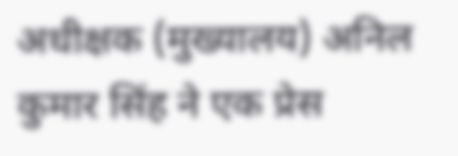अधीक्षक (मुख्यालय) अनिल कुमार सिंह ने एक प्रेस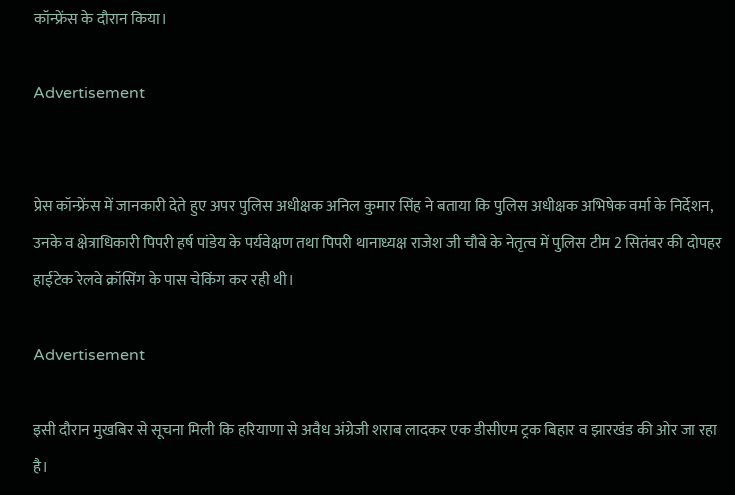कॉन्फ्रेंस के दौरान किया।

Advertisement


प्रेस कॉन्फ्रेंस में जानकारी देते हुए अपर पुलिस अधीक्षक अनिल कुमार सिंह ने बताया कि पुलिस अधीक्षक अभिषेक वर्मा के निर्देशन, उनके व क्षेत्राधिकारी पिपरी हर्ष पांडेय के पर्यवेक्षण तथा पिपरी थानाध्यक्ष राजेश जी चौबे के नेतृत्व में पुलिस टीम 2 सितंबर की दोपहर हाईटेक रेलवे क्रॉसिंग के पास चेकिंग कर रही थी।

Advertisement

इसी दौरान मुखबिर से सूचना मिली कि हरियाणा से अवैध अंग्रेजी शराब लादकर एक डीसीएम ट्रक बिहार व झारखंड की ओर जा रहा है।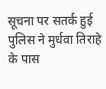सूचना पर सतर्क हुई पुलिस ने मुर्धवा तिराहे के पास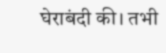घेराबंदी की। तभी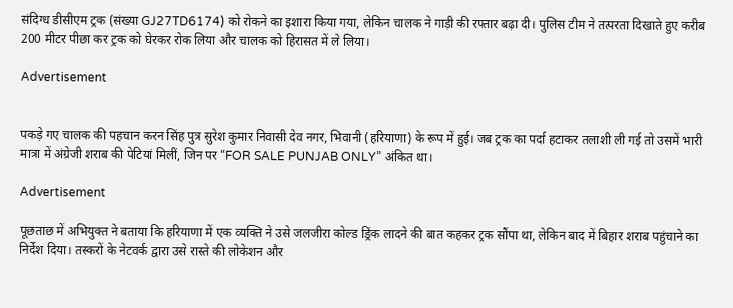संदिग्ध डीसीएम ट्रक (संख्या GJ27TD6174) को रोकने का इशारा किया गया, लेकिन चालक ने गाड़ी की रफ्तार बढ़ा दी। पुलिस टीम ने तत्परता दिखाते हुए करीब 200 मीटर पीछा कर ट्रक को घेरकर रोक लिया और चालक को हिरासत में ले लिया।

Advertisement


पकड़े गए चालक की पहचान करन सिंह पुत्र सुरेश कुमार निवासी देव नगर, भिवानी (हरियाणा) के रूप में हुई। जब ट्रक का पर्दा हटाकर तलाशी ली गई तो उसमें भारी मात्रा में अंग्रेजी शराब की पेटियां मिलीं, जिन पर “FOR SALE PUNJAB ONLY” अंकित था।

Advertisement

पूछताछ में अभियुक्त ने बताया कि हरियाणा में एक व्यक्ति ने उसे जलजीरा कोल्ड ड्रिंक लादने की बात कहकर ट्रक सौंपा था, लेकिन बाद में बिहार शराब पहुंचाने का निर्देश दिया। तस्करों के नेटवर्क द्वारा उसे रास्ते की लोकेशन और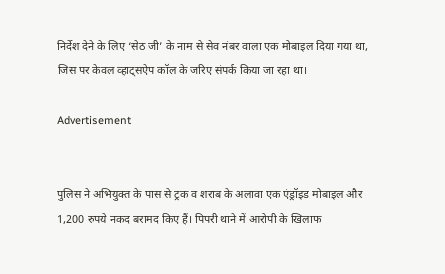निर्देश देने के लिए ‘सेठ जी’ के नाम से सेव नंबर वाला एक मोबाइल दिया गया था, जिस पर केवल व्हाट्सऐप कॉल के जरिए संपर्क किया जा रहा था।

Advertisement


पुलिस ने अभियुक्त के पास से ट्रक व शराब के अलावा एक एंड्रॉइड मोबाइल और 1,200 रुपये नकद बरामद किए हैं। पिपरी थाने में आरोपी के खिलाफ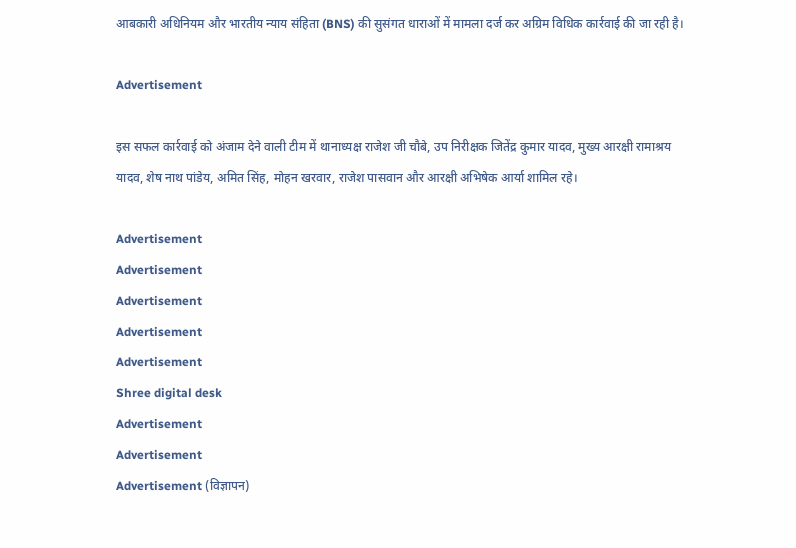आबकारी अधिनियम और भारतीय न्याय संहिता (BNS) की सुसंगत धाराओं में मामला दर्ज कर अग्रिम विधिक कार्रवाई की जा रही है।

Advertisement

इस सफल कार्रवाई को अंजाम देने वाली टीम में थानाध्यक्ष राजेश जी चौबे, उप निरीक्षक जितेंद्र कुमार यादव, मुख्य आरक्षी रामाश्रय यादव, शेष नाथ पांडेय, अमित सिंह, मोहन खरवार, राजेश पासवान और आरक्षी अभिषेक आर्या शामिल रहे।

Advertisement
Advertisement
Advertisement
Advertisement
Advertisement
Shree digital desk
Advertisement
Advertisement
Advertisement (विज्ञापन)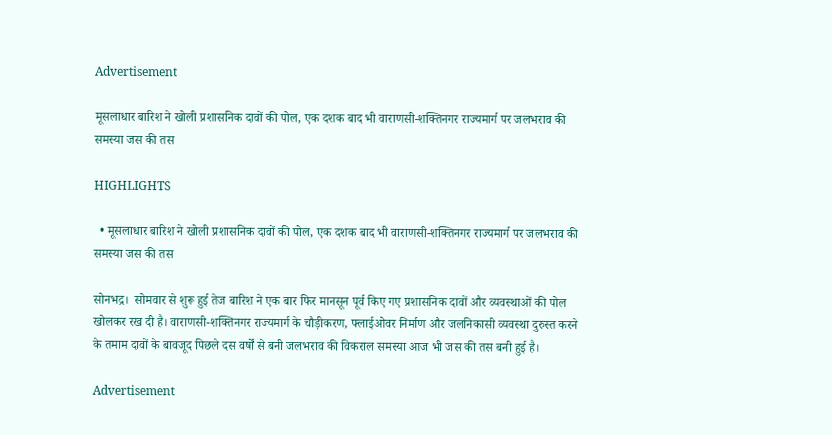Advertisement

मूसलाधार बारिश ने खोली प्रशासनिक दावों की पोल, एक दशक बाद भी वाराणसी-शक्तिनगर राज्यमार्ग पर जलभराव की समस्या जस की तस

HIGHLIGHTS

  • मूसलाधार बारिश ने खोली प्रशासनिक दावों की पोल, एक दशक बाद भी वाराणसी-शक्तिनगर राज्यमार्ग पर जलभराव की समस्या जस की तस

सोनभद्र।  सोमवार से शुरू हुई तेज बारिश ने एक बार फिर मानसून पूर्व किए गए प्रशासनिक दावों और व्यवस्थाओं की पोल खोलकर रख दी है। वाराणसी-शक्तिनगर राज्यमार्ग के चौड़ीकरण, फ्लाईओवर निर्माण और जलनिकासी व्यवस्था दुरुस्त करने के तमाम दावों के बावजूद पिछले दस वर्षों से बनी जलभराव की विकराल समस्या आज भी जस की तस बनी हुई है।

Advertisement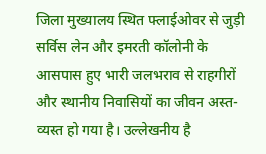जिला मुख्यालय स्थित फ्लाईओवर से जुड़ी सर्विस लेन और इमरती कॉलोनी के आसपास हुए भारी जलभराव से राहगीरों और स्थानीय निवासियों का जीवन अस्त-व्यस्त हो गया है। उल्लेखनीय है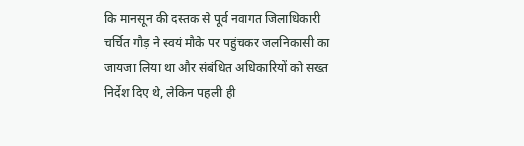कि मानसून की दस्तक से पूर्व नवागत जिलाधिकारी चर्चित गौड़ ने स्वयं मौके पर पहुंचकर जलनिकासी का जायजा लिया था और संबंधित अधिकारियों को सख्त निर्देश दिए थे, लेकिन पहली ही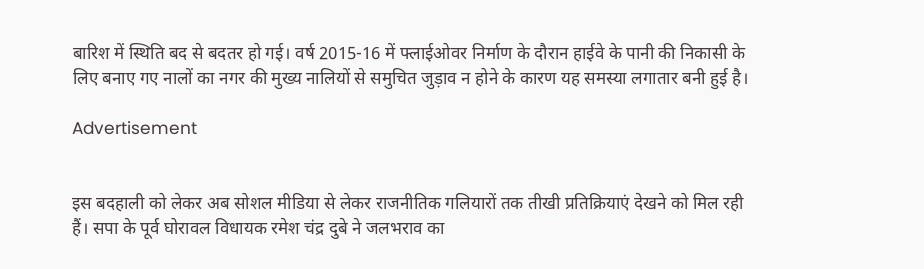बारिश में स्थिति बद से बदतर हो गई। वर्ष 2015-16 में फ्लाईओवर निर्माण के दौरान हाईवे के पानी की निकासी के लिए बनाए गए नालों का नगर की मुख्य नालियों से समुचित जुड़ाव न होने के कारण यह समस्या लगातार बनी हुई है।

Advertisement


इस बदहाली को लेकर अब सोशल मीडिया से लेकर राजनीतिक गलियारों तक तीखी प्रतिक्रियाएं देखने को मिल रही हैं। सपा के पूर्व घोरावल विधायक रमेश चंद्र दुबे ने जलभराव का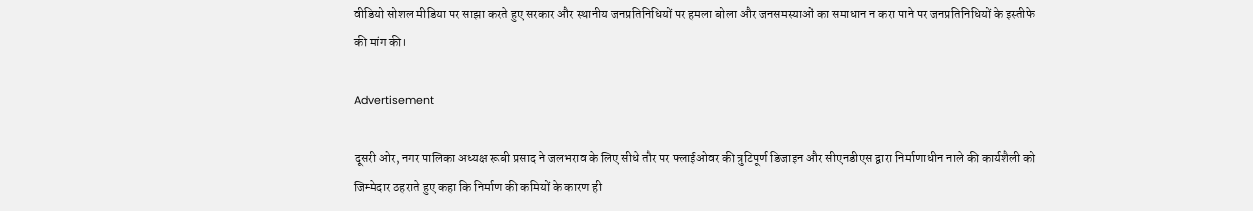वीडियो सोशल मीडिया पर साझा करते हुए सरकार और स्थानीय जनप्रतिनिधियों पर हमला बोला और जनसमस्याओं का समाधान न करा पाने पर जनप्रतिनिधियों के इस्तीफे की मांग की।

Advertisement

दूसरी ओर, नगर पालिका अध्यक्ष रूबी प्रसाद ने जलभराव के लिए सीधे तौर पर फ्लाईओवर की त्रुटिपूर्ण डिजाइन और सीएनडीएस द्वारा निर्माणाधीन नाले की कार्यशैली को जिम्मेदार ठहराते हुए कहा कि निर्माण की कमियों के कारण ही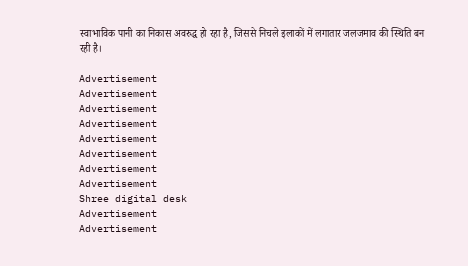स्वाभाविक पानी का निकास अवरुद्ध हो रहा है, जिससे निचले इलाकों में लगातार जलजमाव की स्थिति बन रही है।

Advertisement
Advertisement
Advertisement
Advertisement
Advertisement
Advertisement
Advertisement
Advertisement
Shree digital desk
Advertisement
Advertisement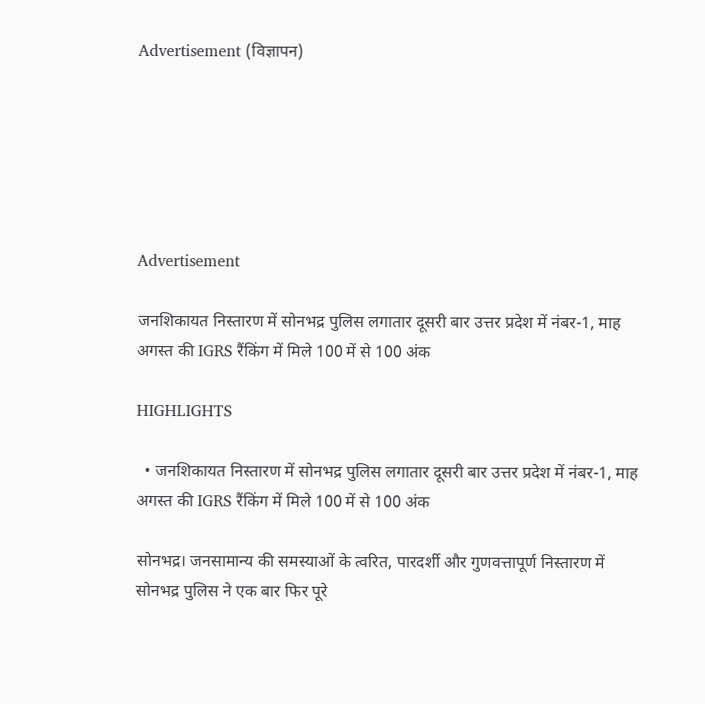Advertisement (विज्ञापन)






Advertisement

जनशिकायत निस्तारण में सोनभद्र पुलिस लगातार दूसरी बार उत्तर प्रदेश में नंबर-1, माह अगस्त की IGRS रैंकिंग में मिले 100 में से 100 अंक

HIGHLIGHTS

  • जनशिकायत निस्तारण में सोनभद्र पुलिस लगातार दूसरी बार उत्तर प्रदेश में नंबर-1, माह अगस्त की IGRS रैंकिंग में मिले 100 में से 100 अंक

सोनभद्र। जनसामान्य की समस्याओं के त्वरित, पारदर्शी और गुणवत्तापूर्ण निस्तारण में सोनभद्र पुलिस ने एक बार फिर पूरे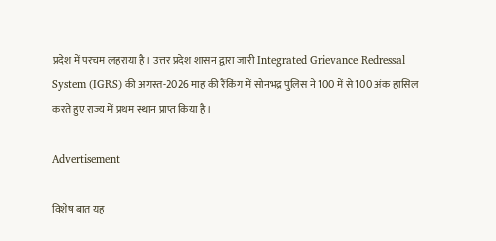प्रदेश में परचम लहराया है। उत्तर प्रदेश शासन द्वारा जारी Integrated Grievance Redressal System (IGRS) की अगस्त-2026 माह की रैंकिंग में सोनभद्र पुलिस ने 100 में से 100 अंक हासिल करते हुए राज्य में प्रथम स्थान प्राप्त किया है।

Advertisement

विशेष बात यह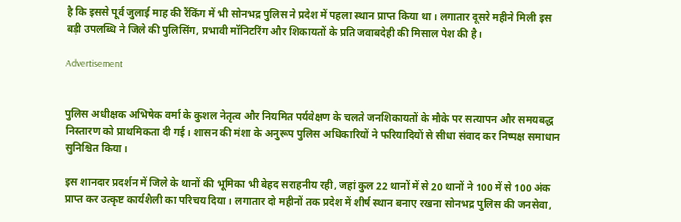है कि इससे पूर्व जुलाई माह की रैंकिंग में भी सोनभद्र पुलिस ने प्रदेश में पहला स्थान प्राप्त किया था। लगातार दूसरे महीने मिली इस बड़ी उपलब्धि ने जिले की पुलिसिंग, प्रभावी मॉनिटरिंग और शिकायतों के प्रति जवाबदेही की मिसाल पेश की है।

Advertisement


पुलिस अधीक्षक अभिषेक वर्मा के कुशल नेतृत्व और नियमित पर्यवेक्षण के चलते जनशिकायतों के मौके पर सत्यापन और समयबद्ध निस्तारण को प्राथमिकता दी गई। शासन की मंशा के अनुरूप पुलिस अधिकारियों ने फरियादियों से सीधा संवाद कर निष्पक्ष समाधान सुनिश्चित किया।

इस शानदार प्रदर्शन में जिले के थानों की भूमिका भी बेहद सराहनीय रही, जहां कुल 22 थानों में से 20 थानों ने 100 में से 100 अंक प्राप्त कर उत्कृष्ट कार्यशैली का परिचय दिया। लगातार दो महीनों तक प्रदेश में शीर्ष स्थान बनाए रखना सोनभद्र पुलिस की जनसेवा,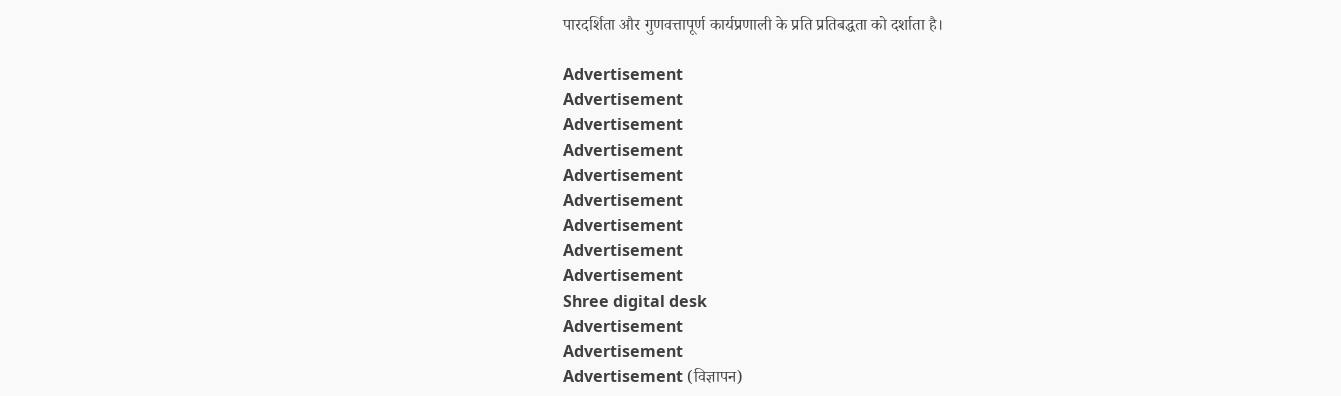पारदर्शिता और गुणवत्तापूर्ण कार्यप्रणाली के प्रति प्रतिबद्धता को दर्शाता है।

Advertisement
Advertisement
Advertisement
Advertisement
Advertisement
Advertisement
Advertisement
Advertisement
Advertisement
Shree digital desk
Advertisement
Advertisement
Advertisement (विज्ञापन)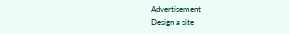Advertisement
Design a site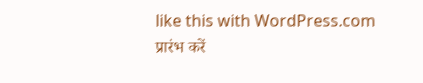like this with WordPress.com
प्रारंभ करें